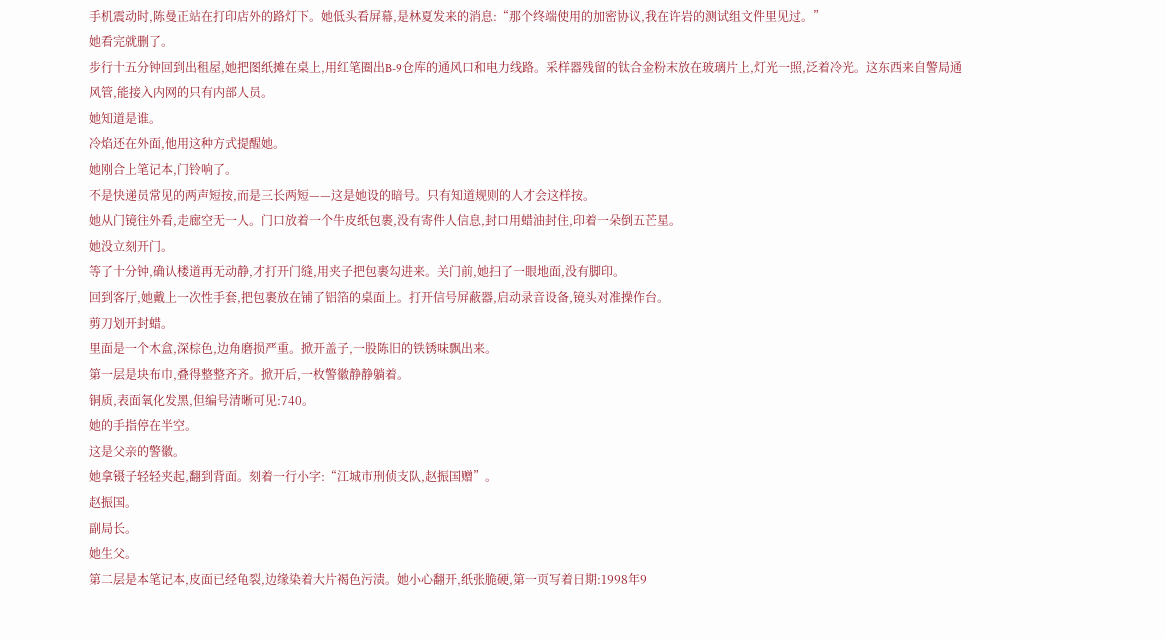手机震动时,陈曼正站在打印店外的路灯下。她低头看屏幕,是林夏发来的消息:“那个终端使用的加密协议,我在许岩的测试组文件里见过。”
她看完就删了。
步行十五分钟回到出租屋,她把图纸摊在桌上,用红笔圈出B-9仓库的通风口和电力线路。采样器残留的钛合金粉末放在玻璃片上,灯光一照,泛着冷光。这东西来自警局通风管,能接入内网的只有内部人员。
她知道是谁。
冷焰还在外面,他用这种方式提醒她。
她刚合上笔记本,门铃响了。
不是快递员常见的两声短按,而是三长两短——这是她设的暗号。只有知道规则的人才会这样按。
她从门镜往外看,走廊空无一人。门口放着一个牛皮纸包裹,没有寄件人信息,封口用蜡油封住,印着一朵倒五芒星。
她没立刻开门。
等了十分钟,确认楼道再无动静,才打开门缝,用夹子把包裹勾进来。关门前,她扫了一眼地面,没有脚印。
回到客厅,她戴上一次性手套,把包裹放在铺了铝箔的桌面上。打开信号屏蔽器,启动录音设备,镜头对准操作台。
剪刀划开封蜡。
里面是一个木盒,深棕色,边角磨损严重。掀开盖子,一股陈旧的铁锈味飘出来。
第一层是块布巾,叠得整整齐齐。掀开后,一枚警徽静静躺着。
铜质,表面氧化发黑,但编号清晰可见:740。
她的手指停在半空。
这是父亲的警徽。
她拿镊子轻轻夹起,翻到背面。刻着一行小字:“江城市刑侦支队,赵振国赠”。
赵振国。
副局长。
她生父。
第二层是本笔记本,皮面已经龟裂,边缘染着大片褐色污渍。她小心翻开,纸张脆硬,第一页写着日期:1998年9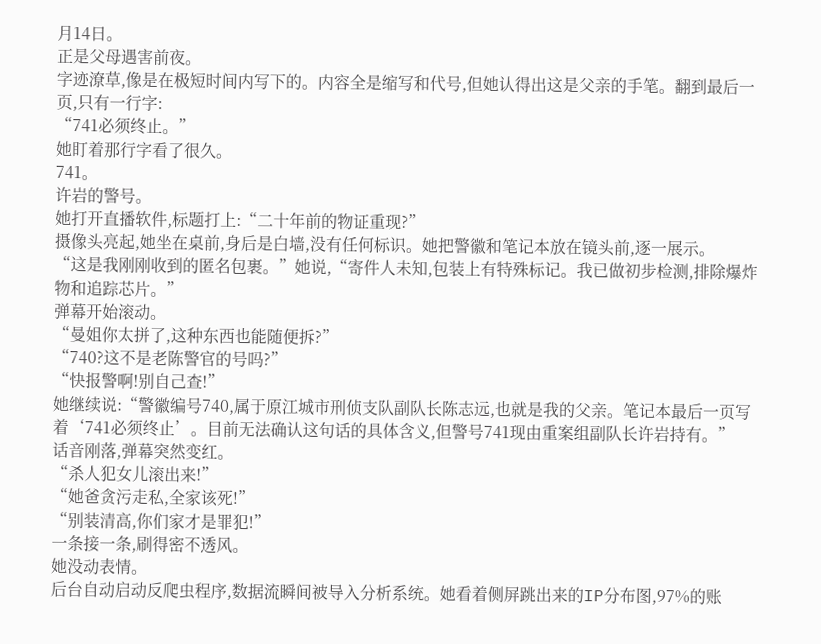月14日。
正是父母遇害前夜。
字迹潦草,像是在极短时间内写下的。内容全是缩写和代号,但她认得出这是父亲的手笔。翻到最后一页,只有一行字:
“741必须终止。”
她盯着那行字看了很久。
741。
许岩的警号。
她打开直播软件,标题打上:“二十年前的物证重现?”
摄像头亮起,她坐在桌前,身后是白墙,没有任何标识。她把警徽和笔记本放在镜头前,逐一展示。
“这是我刚刚收到的匿名包裹。”她说,“寄件人未知,包装上有特殊标记。我已做初步检测,排除爆炸物和追踪芯片。”
弹幕开始滚动。
“曼姐你太拼了,这种东西也能随便拆?”
“740?这不是老陈警官的号吗?”
“快报警啊!别自己查!”
她继续说:“警徽编号740,属于原江城市刑侦支队副队长陈志远,也就是我的父亲。笔记本最后一页写着‘741必须终止’。目前无法确认这句话的具体含义,但警号741现由重案组副队长许岩持有。”
话音刚落,弹幕突然变红。
“杀人犯女儿滚出来!”
“她爸贪污走私,全家该死!”
“别装清高,你们家才是罪犯!”
一条接一条,刷得密不透风。
她没动表情。
后台自动启动反爬虫程序,数据流瞬间被导入分析系统。她看着侧屏跳出来的IP分布图,97%的账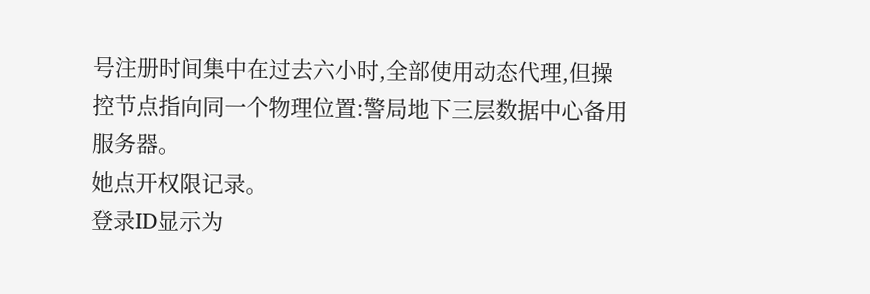号注册时间集中在过去六小时,全部使用动态代理,但操控节点指向同一个物理位置:警局地下三层数据中心备用服务器。
她点开权限记录。
登录ID显示为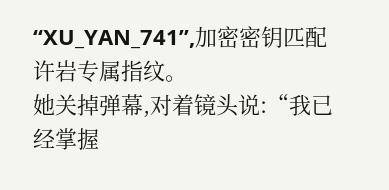“XU_YAN_741”,加密密钥匹配许岩专属指纹。
她关掉弹幕,对着镜头说:“我已经掌握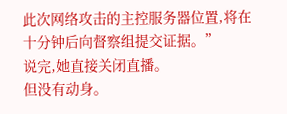此次网络攻击的主控服务器位置,将在十分钟后向督察组提交证据。”
说完,她直接关闭直播。
但没有动身。